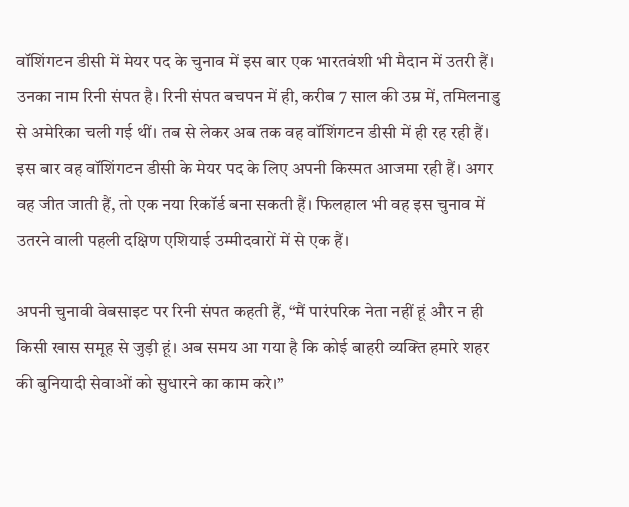वॉशिंगटन डीसी में मेयर पद के चुनाव में इस बार एक भारतवंशी भी मैदान में उतरी हैं। उनका नाम रिनी संपत है। रिनी संपत बचपन में ही, करीब 7 साल की उम्र में, तमिलनाडु से अमेरिका चली गई थीं। तब से लेकर अब तक वह वॉशिंगटन डीसी में ही रह रही हैं। इस बार वह वॉशिंगटन डीसी के मेयर पद के लिए अपनी किस्मत आजमा रही हैं। अगर वह जीत जाती हैं, तो एक नया रिकॉर्ड बना सकती हैं। फिलहाल भी वह इस चुनाव में उतरने वाली पहली दक्षिण एशियाई उम्मीदवारों में से एक हैं।

अपनी चुनावी वेबसाइट पर रिनी संपत कहती हैं, “मैं पारंपरिक नेता नहीं हूं और न ही किसी खास समूह से जुड़ी हूं। अब समय आ गया है कि कोई बाहरी व्यक्ति हमारे शहर की बुनियादी सेवाओं को सुधारने का काम करे।”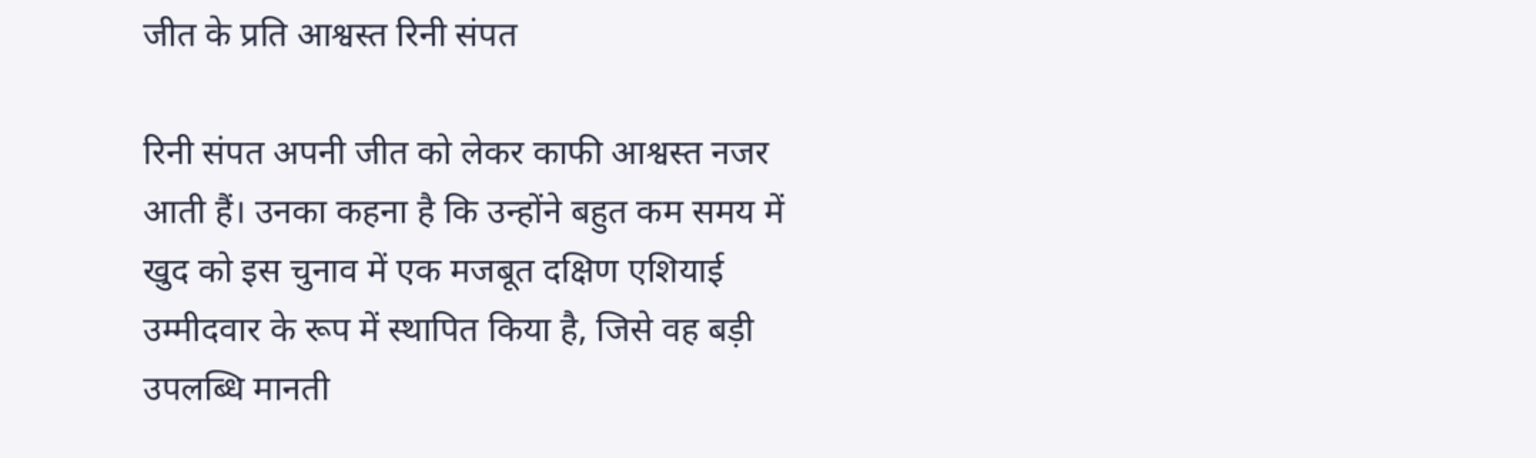जीत के प्रति आश्वस्त रिनी संपत

रिनी संपत अपनी जीत को लेकर काफी आश्वस्त नजर आती हैं। उनका कहना है कि उन्होंने बहुत कम समय में खुद को इस चुनाव में एक मजबूत दक्षिण एशियाई उम्मीदवार के रूप में स्थापित किया है, जिसे वह बड़ी उपलब्धि मानती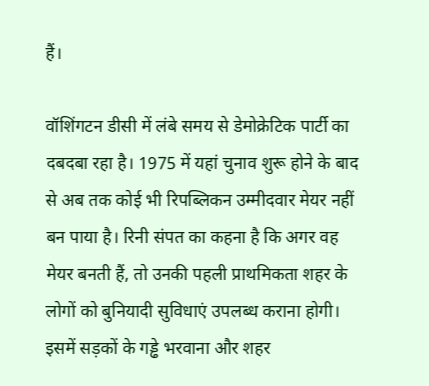हैं।

वॉशिंगटन डीसी में लंबे समय से डेमोक्रेटिक पार्टी का दबदबा रहा है। 1975 में यहां चुनाव शुरू होने के बाद से अब तक कोई भी रिपब्लिकन उम्मीदवार मेयर नहीं बन पाया है। रिनी संपत का कहना है कि अगर वह मेयर बनती हैं, तो उनकी पहली प्राथमिकता शहर के लोगों को बुनियादी सुविधाएं उपलब्ध कराना होगी। इसमें सड़कों के गड्ढे भरवाना और शहर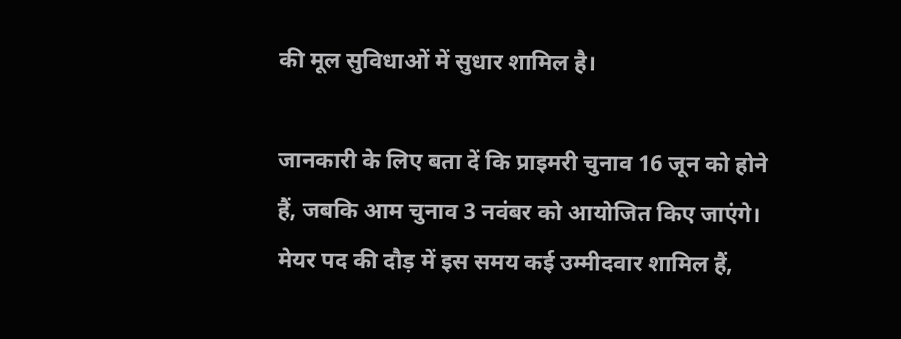की मूल सुविधाओं में सुधार शामिल है।

जानकारी के लिए बता दें कि प्राइमरी चुनाव 16 जून को होने हैं, जबकि आम चुनाव 3 नवंबर को आयोजित किए जाएंगे। मेयर पद की दौड़ में इस समय कई उम्मीदवार शामिल हैं,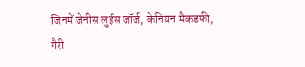जिनमें जेनीस लुईस जॉर्ज, केनियन मैकडफी, गैरी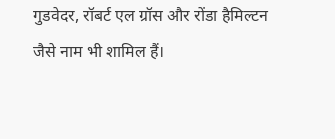गुडवेदर, रॉबर्ट एल ग्रॉस और रोंडा हैमिल्टन जैसे नाम भी शामिल हैं।